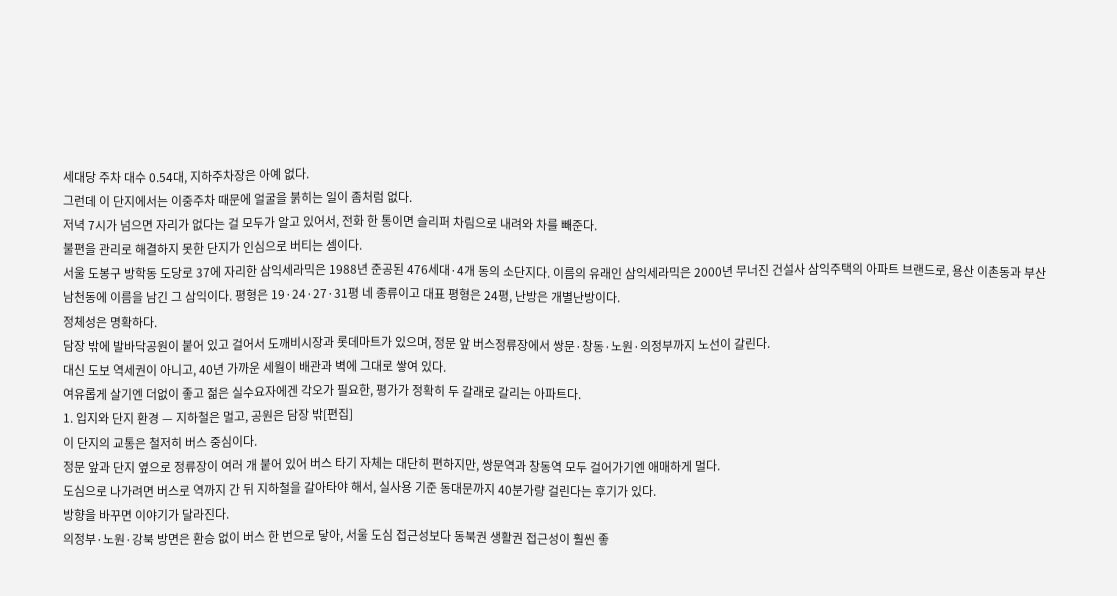세대당 주차 대수 0.54대, 지하주차장은 아예 없다.
그런데 이 단지에서는 이중주차 때문에 얼굴을 붉히는 일이 좀처럼 없다.
저녁 7시가 넘으면 자리가 없다는 걸 모두가 알고 있어서, 전화 한 통이면 슬리퍼 차림으로 내려와 차를 빼준다.
불편을 관리로 해결하지 못한 단지가 인심으로 버티는 셈이다.
서울 도봉구 방학동 도당로 37에 자리한 삼익세라믹은 1988년 준공된 476세대·4개 동의 소단지다. 이름의 유래인 삼익세라믹은 2000년 무너진 건설사 삼익주택의 아파트 브랜드로, 용산 이촌동과 부산 남천동에 이름을 남긴 그 삼익이다. 평형은 19·24·27·31평 네 종류이고 대표 평형은 24평, 난방은 개별난방이다.
정체성은 명확하다.
담장 밖에 발바닥공원이 붙어 있고 걸어서 도깨비시장과 롯데마트가 있으며, 정문 앞 버스정류장에서 쌍문·창동·노원·의정부까지 노선이 갈린다.
대신 도보 역세권이 아니고, 40년 가까운 세월이 배관과 벽에 그대로 쌓여 있다.
여유롭게 살기엔 더없이 좋고 젊은 실수요자에겐 각오가 필요한, 평가가 정확히 두 갈래로 갈리는 아파트다.
1. 입지와 단지 환경 — 지하철은 멀고, 공원은 담장 밖[편집]
이 단지의 교통은 철저히 버스 중심이다.
정문 앞과 단지 옆으로 정류장이 여러 개 붙어 있어 버스 타기 자체는 대단히 편하지만, 쌍문역과 창동역 모두 걸어가기엔 애매하게 멀다.
도심으로 나가려면 버스로 역까지 간 뒤 지하철을 갈아타야 해서, 실사용 기준 동대문까지 40분가량 걸린다는 후기가 있다.
방향을 바꾸면 이야기가 달라진다.
의정부·노원·강북 방면은 환승 없이 버스 한 번으로 닿아, 서울 도심 접근성보다 동북권 생활권 접근성이 훨씬 좋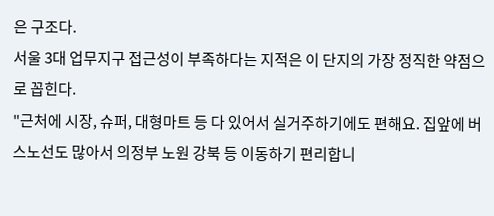은 구조다.
서울 3대 업무지구 접근성이 부족하다는 지적은 이 단지의 가장 정직한 약점으로 꼽힌다.
"근처에 시장, 슈퍼, 대형마트 등 다 있어서 실거주하기에도 편해요. 집앞에 버스노선도 많아서 의정부 노원 강북 등 이동하기 편리합니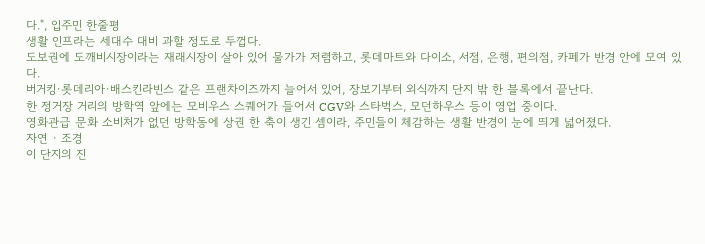다.", 입주민 한줄평
생활 인프라는 세대수 대비 과할 정도로 두껍다.
도보권에 도깨비시장이라는 재래시장이 살아 있어 물가가 저렴하고, 롯데마트와 다이소, 서점, 은행, 편의점, 카페가 반경 안에 모여 있다.
버거킹·롯데리아·배스킨라빈스 같은 프랜차이즈까지 늘어서 있어, 장보기부터 외식까지 단지 밖 한 블록에서 끝난다.
한 정거장 거리의 방학역 앞에는 모비우스 스퀘어가 들어서 CGV와 스타벅스, 모던하우스 등이 영업 중이다.
영화관급 문화 소비처가 없던 방학동에 상권 한 축이 생긴 셈이라, 주민들이 체감하는 생활 반경이 눈에 띄게 넓어졌다.
자연 · 조경
이 단지의 진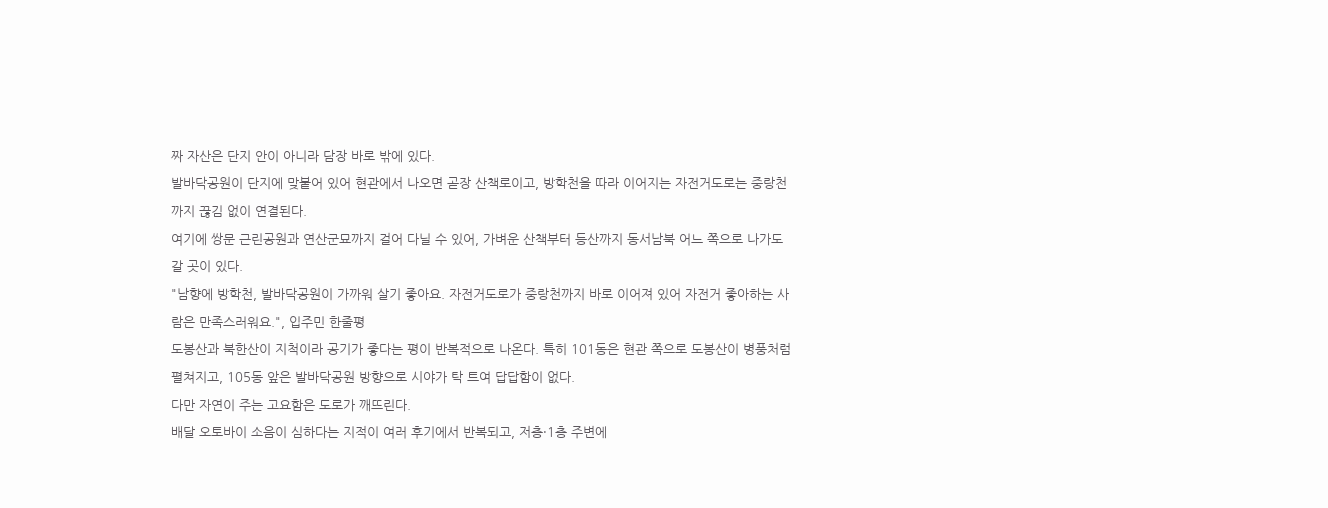짜 자산은 단지 안이 아니라 담장 바로 밖에 있다.
발바닥공원이 단지에 맞붙어 있어 현관에서 나오면 곧장 산책로이고, 방학천을 따라 이어지는 자전거도로는 중랑천까지 끊김 없이 연결된다.
여기에 쌍문 근린공원과 연산군묘까지 걸어 다닐 수 있어, 가벼운 산책부터 등산까지 동서남북 어느 쪽으로 나가도 갈 곳이 있다.
"남향에 방학천, 발바닥공원이 가까워 살기 좋아요. 자전거도로가 중랑천까지 바로 이어져 있어 자전거 좋아하는 사람은 만족스러워요.", 입주민 한줄평
도봉산과 북한산이 지척이라 공기가 좋다는 평이 반복적으로 나온다. 특히 101동은 현관 쪽으로 도봉산이 병풍처럼 펼쳐지고, 105동 앞은 발바닥공원 방향으로 시야가 탁 트여 답답함이 없다.
다만 자연이 주는 고요함은 도로가 깨뜨린다.
배달 오토바이 소음이 심하다는 지적이 여러 후기에서 반복되고, 저층·1층 주변에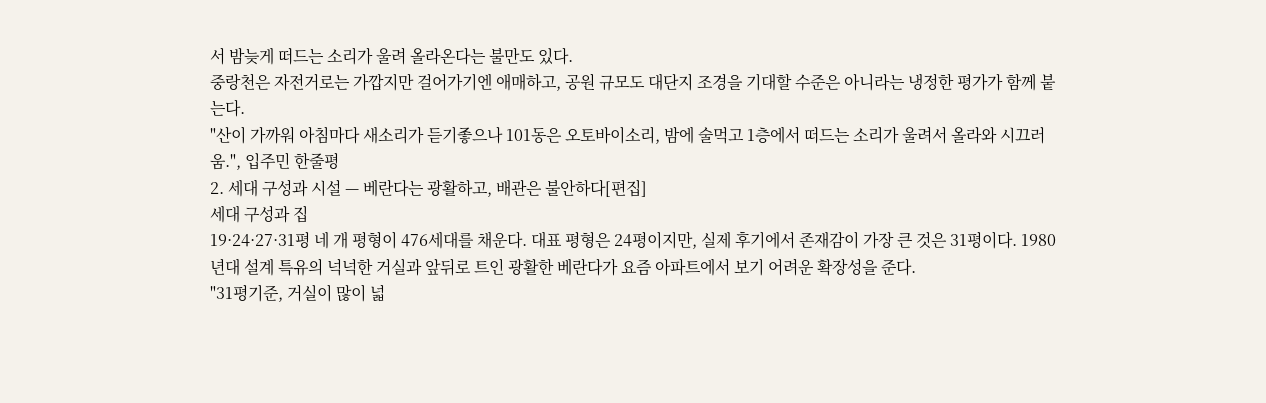서 밤늦게 떠드는 소리가 울려 올라온다는 불만도 있다.
중랑천은 자전거로는 가깝지만 걸어가기엔 애매하고, 공원 규모도 대단지 조경을 기대할 수준은 아니라는 냉정한 평가가 함께 붙는다.
"산이 가까워 아침마다 새소리가 듣기좋으나 101동은 오토바이소리, 밤에 술먹고 1층에서 떠드는 소리가 울려서 올라와 시끄러움.", 입주민 한줄평
2. 세대 구성과 시설 — 베란다는 광활하고, 배관은 불안하다[편집]
세대 구성과 집
19·24·27·31평 네 개 평형이 476세대를 채운다. 대표 평형은 24평이지만, 실제 후기에서 존재감이 가장 큰 것은 31평이다. 1980년대 설계 특유의 넉넉한 거실과 앞뒤로 트인 광활한 베란다가 요즘 아파트에서 보기 어려운 확장성을 준다.
"31평기준, 거실이 많이 넓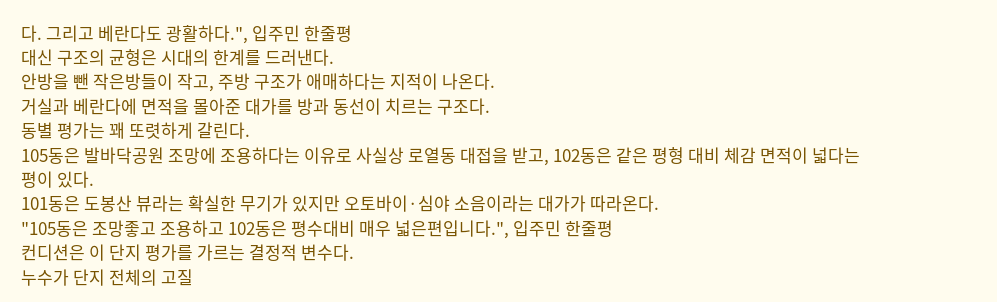다. 그리고 베란다도 광활하다.", 입주민 한줄평
대신 구조의 균형은 시대의 한계를 드러낸다.
안방을 뺀 작은방들이 작고, 주방 구조가 애매하다는 지적이 나온다.
거실과 베란다에 면적을 몰아준 대가를 방과 동선이 치르는 구조다.
동별 평가는 꽤 또렷하게 갈린다.
105동은 발바닥공원 조망에 조용하다는 이유로 사실상 로열동 대접을 받고, 102동은 같은 평형 대비 체감 면적이 넓다는 평이 있다.
101동은 도봉산 뷰라는 확실한 무기가 있지만 오토바이·심야 소음이라는 대가가 따라온다.
"105동은 조망좋고 조용하고 102동은 평수대비 매우 넓은편입니다.", 입주민 한줄평
컨디션은 이 단지 평가를 가르는 결정적 변수다.
누수가 단지 전체의 고질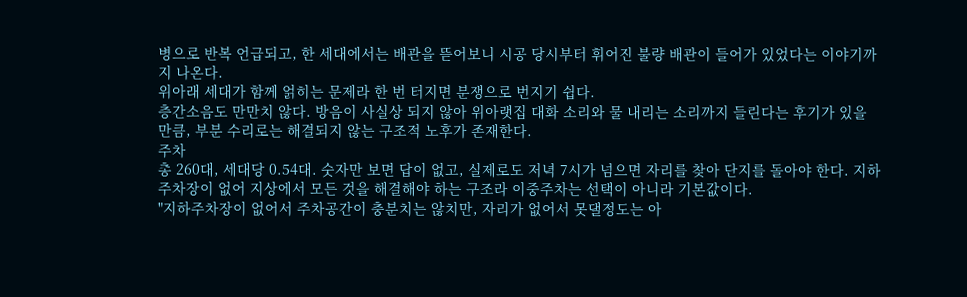병으로 반복 언급되고, 한 세대에서는 배관을 뜯어보니 시공 당시부터 휘어진 불량 배관이 들어가 있었다는 이야기까지 나온다.
위아래 세대가 함께 얽히는 문제라 한 번 터지면 분쟁으로 번지기 쉽다.
층간소음도 만만치 않다. 방음이 사실상 되지 않아 위아랫집 대화 소리와 물 내리는 소리까지 들린다는 후기가 있을 만큼, 부분 수리로는 해결되지 않는 구조적 노후가 존재한다.
주차
총 260대, 세대당 0.54대. 숫자만 보면 답이 없고, 실제로도 저녁 7시가 넘으면 자리를 찾아 단지를 돌아야 한다. 지하주차장이 없어 지상에서 모든 것을 해결해야 하는 구조라 이중주차는 선택이 아니라 기본값이다.
"지하주차장이 없어서 주차공간이 충분치는 않치만, 자리가 없어서 못댈정도는 아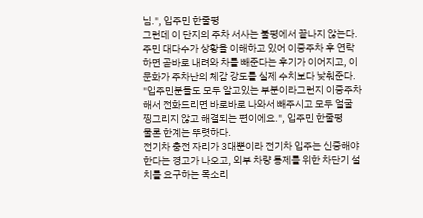님.", 입주민 한줄평
그런데 이 단지의 주차 서사는 불평에서 끝나지 않는다.
주민 대다수가 상황을 이해하고 있어 이중주차 후 연락하면 곧바로 내려와 차를 빼준다는 후기가 이어지고, 이 문화가 주차난의 체감 강도를 실제 수치보다 낮춰준다.
"입주민분들도 모두 알고있는 부분이라그런지 이중주차해서 전화드리면 바로바로 나와서 빼주시고 모두 얼굴 찡그리지 않고 해결되는 편이에요.", 입주민 한줄평
물론 한계는 뚜렷하다.
전기차 충전 자리가 3대뿐이라 전기차 입주는 신중해야 한다는 경고가 나오고, 외부 차량 통제를 위한 차단기 설치를 요구하는 목소리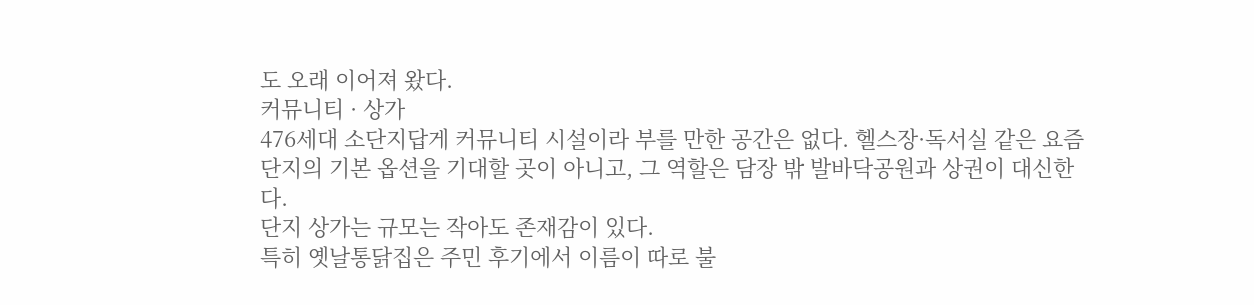도 오래 이어져 왔다.
커뮤니티 · 상가
476세대 소단지답게 커뮤니티 시설이라 부를 만한 공간은 없다. 헬스장·독서실 같은 요즘 단지의 기본 옵션을 기대할 곳이 아니고, 그 역할은 담장 밖 발바닥공원과 상권이 대신한다.
단지 상가는 규모는 작아도 존재감이 있다.
특히 옛날통닭집은 주민 후기에서 이름이 따로 불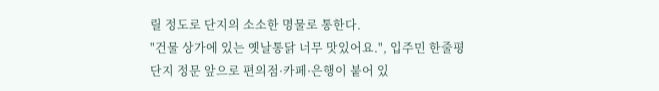릴 정도로 단지의 소소한 명물로 통한다.
"건물 상가에 있는 옛날통닭 너무 맛있어요.", 입주민 한줄평
단지 정문 앞으로 편의점·카페·은행이 붙어 있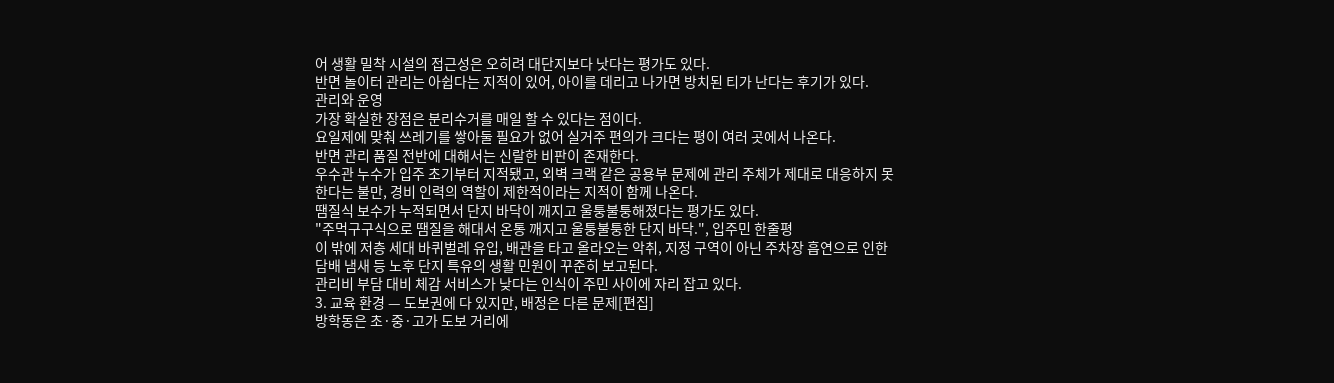어 생활 밀착 시설의 접근성은 오히려 대단지보다 낫다는 평가도 있다.
반면 놀이터 관리는 아쉽다는 지적이 있어, 아이를 데리고 나가면 방치된 티가 난다는 후기가 있다.
관리와 운영
가장 확실한 장점은 분리수거를 매일 할 수 있다는 점이다.
요일제에 맞춰 쓰레기를 쌓아둘 필요가 없어 실거주 편의가 크다는 평이 여러 곳에서 나온다.
반면 관리 품질 전반에 대해서는 신랄한 비판이 존재한다.
우수관 누수가 입주 초기부터 지적됐고, 외벽 크랙 같은 공용부 문제에 관리 주체가 제대로 대응하지 못한다는 불만, 경비 인력의 역할이 제한적이라는 지적이 함께 나온다.
땜질식 보수가 누적되면서 단지 바닥이 깨지고 울퉁불퉁해졌다는 평가도 있다.
"주먹구구식으로 땜질을 해대서 온통 깨지고 울퉁불퉁한 단지 바닥.", 입주민 한줄평
이 밖에 저층 세대 바퀴벌레 유입, 배관을 타고 올라오는 악취, 지정 구역이 아닌 주차장 흡연으로 인한 담배 냄새 등 노후 단지 특유의 생활 민원이 꾸준히 보고된다.
관리비 부담 대비 체감 서비스가 낮다는 인식이 주민 사이에 자리 잡고 있다.
3. 교육 환경 — 도보권에 다 있지만, 배정은 다른 문제[편집]
방학동은 초·중·고가 도보 거리에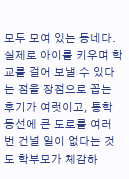모두 모여 있는 동네다.
실제로 아이를 키우며 학교를 걸어 보낼 수 있다는 점을 장점으로 꼽는 후기가 여럿이고, 통학 동선에 큰 도로를 여러 번 건널 일이 없다는 것도 학부모가 체감하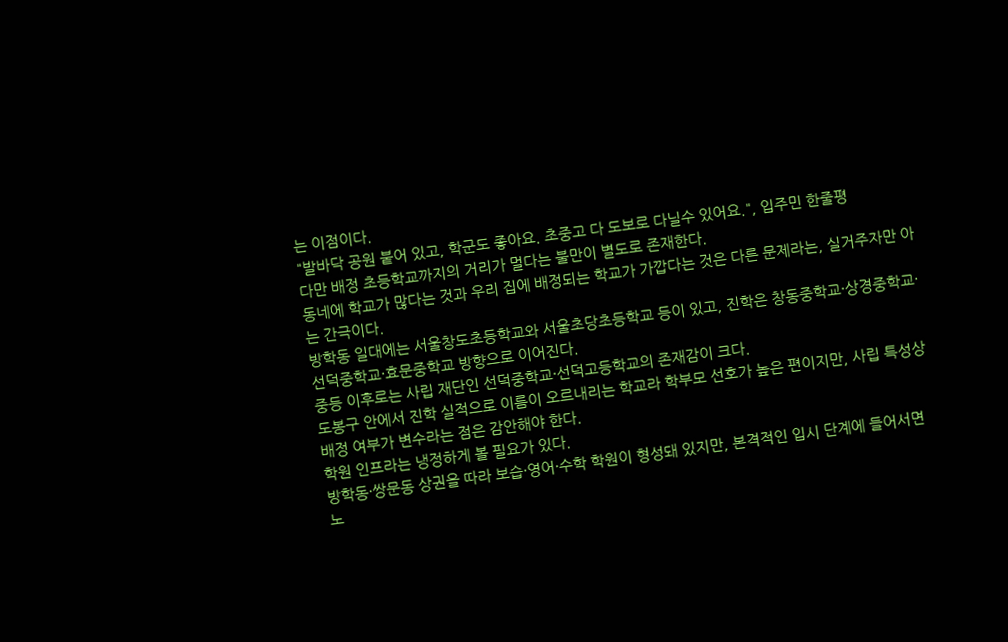는 이점이다.
"발바닥 공원 붙어 있고, 학군도 좋아요. 초중고 다 도보로 다닐수 있어요.", 입주민 한줄평
다만 배정 초등학교까지의 거리가 멀다는 불만이 별도로 존재한다.
동네에 학교가 많다는 것과 우리 집에 배정되는 학교가 가깝다는 것은 다른 문제라는, 실거주자만 아는 간극이다.
방학동 일대에는 서울창도초등학교와 서울초당초등학교 등이 있고, 진학은 창동중학교·상경중학교·선덕중학교·효문중학교 방향으로 이어진다.
중등 이후로는 사립 재단인 선덕중학교·선덕고등학교의 존재감이 크다.
도봉구 안에서 진학 실적으로 이름이 오르내리는 학교라 학부모 선호가 높은 편이지만, 사립 특성상 배정 여부가 변수라는 점은 감안해야 한다.
학원 인프라는 냉정하게 볼 필요가 있다.
방학동·쌍문동 상권을 따라 보습·영어·수학 학원이 형성돼 있지만, 본격적인 입시 단계에 들어서면 노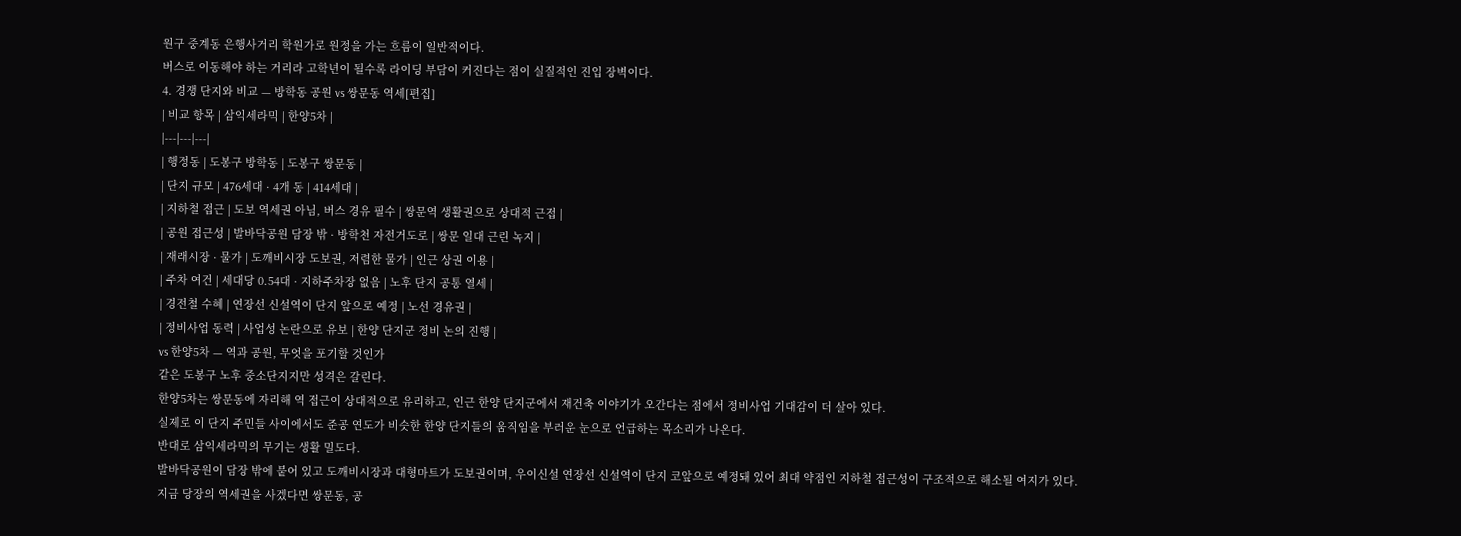원구 중계동 은행사거리 학원가로 원정을 가는 흐름이 일반적이다.
버스로 이동해야 하는 거리라 고학년이 될수록 라이딩 부담이 커진다는 점이 실질적인 진입 장벽이다.
4. 경쟁 단지와 비교 — 방학동 공원 vs 쌍문동 역세[편집]
| 비교 항목 | 삼익세라믹 | 한양5차 |
|---|---|---|
| 행정동 | 도봉구 방학동 | 도봉구 쌍문동 |
| 단지 규모 | 476세대 · 4개 동 | 414세대 |
| 지하철 접근 | 도보 역세권 아님, 버스 경유 필수 | 쌍문역 생활권으로 상대적 근접 |
| 공원 접근성 | 발바닥공원 담장 밖 · 방학천 자전거도로 | 쌍문 일대 근린 녹지 |
| 재래시장 · 물가 | 도깨비시장 도보권, 저렴한 물가 | 인근 상권 이용 |
| 주차 여건 | 세대당 0.54대 · 지하주차장 없음 | 노후 단지 공통 열세 |
| 경전철 수혜 | 연장선 신설역이 단지 앞으로 예정 | 노선 경유권 |
| 정비사업 동력 | 사업성 논란으로 유보 | 한양 단지군 정비 논의 진행 |
vs 한양5차 — 역과 공원, 무엇을 포기할 것인가
같은 도봉구 노후 중소단지지만 성격은 갈린다.
한양5차는 쌍문동에 자리해 역 접근이 상대적으로 유리하고, 인근 한양 단지군에서 재건축 이야기가 오간다는 점에서 정비사업 기대감이 더 살아 있다.
실제로 이 단지 주민들 사이에서도 준공 연도가 비슷한 한양 단지들의 움직임을 부러운 눈으로 언급하는 목소리가 나온다.
반대로 삼익세라믹의 무기는 생활 밀도다.
발바닥공원이 담장 밖에 붙어 있고 도깨비시장과 대형마트가 도보권이며, 우이신설 연장선 신설역이 단지 코앞으로 예정돼 있어 최대 약점인 지하철 접근성이 구조적으로 해소될 여지가 있다.
지금 당장의 역세권을 사겠다면 쌍문동, 공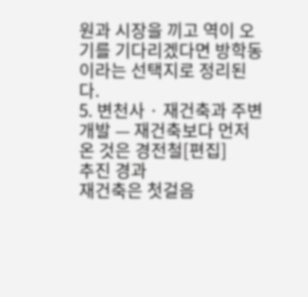원과 시장을 끼고 역이 오기를 기다리겠다면 방학동이라는 선택지로 정리된다.
5. 변천사 · 재건축과 주변 개발 — 재건축보다 먼저 온 것은 경전철[편집]
추진 경과
재건축은 첫걸음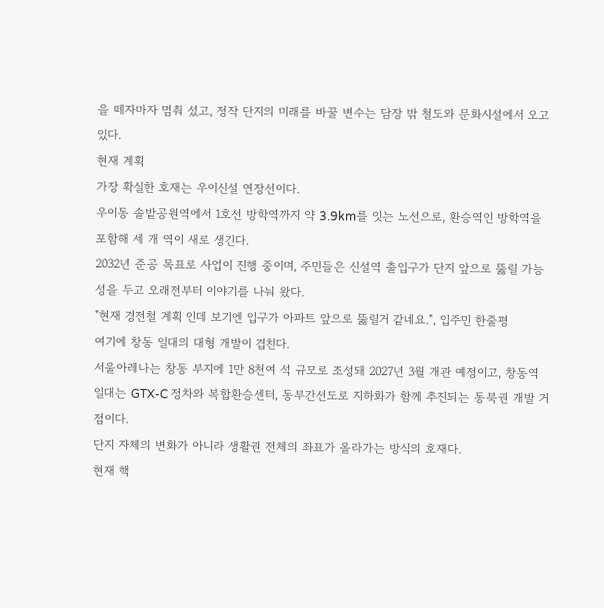을 떼자마자 멈춰 섰고, 정작 단지의 미래를 바꿀 변수는 담장 밖 철도와 문화시설에서 오고 있다.
현재 계획
가장 확실한 호재는 우이신설 연장선이다.
우이동 솔밭공원역에서 1호선 방학역까지 약 3.9km를 잇는 노선으로, 환승역인 방학역을 포함해 세 개 역이 새로 생긴다.
2032년 준공 목표로 사업이 진행 중이며, 주민들은 신설역 출입구가 단지 앞으로 뚫릴 가능성을 두고 오래전부터 이야기를 나눠 왔다.
"현재 경전철 계획 인데 보기엔 입구가 아파트 앞으로 뚫릴거 같네요.", 입주민 한줄평
여기에 창동 일대의 대형 개발이 겹친다.
서울아레나는 창동 부지에 1만 8천여 석 규모로 조성돼 2027년 3월 개관 예정이고, 창동역 일대는 GTX-C 정차와 복합환승센터, 동부간선도로 지하화가 함께 추진되는 동북권 개발 거점이다.
단지 자체의 변화가 아니라 생활권 전체의 좌표가 올라가는 방식의 호재다.
현재 핵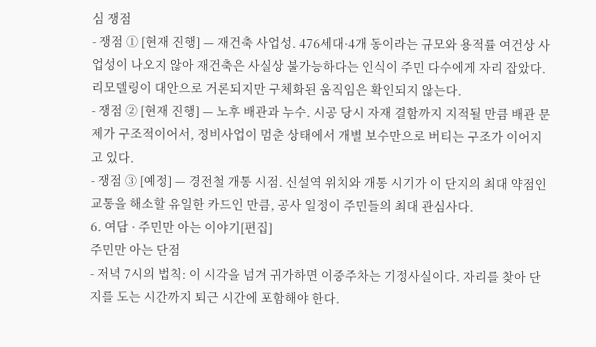심 쟁점
- 쟁점 ① [현재 진행] — 재건축 사업성. 476세대·4개 동이라는 규모와 용적률 여건상 사업성이 나오지 않아 재건축은 사실상 불가능하다는 인식이 주민 다수에게 자리 잡았다. 리모델링이 대안으로 거론되지만 구체화된 움직임은 확인되지 않는다.
- 쟁점 ② [현재 진행] — 노후 배관과 누수. 시공 당시 자재 결함까지 지적될 만큼 배관 문제가 구조적이어서, 정비사업이 멈춘 상태에서 개별 보수만으로 버티는 구조가 이어지고 있다.
- 쟁점 ③ [예정] — 경전철 개통 시점. 신설역 위치와 개통 시기가 이 단지의 최대 약점인 교통을 해소할 유일한 카드인 만큼, 공사 일정이 주민들의 최대 관심사다.
6. 여담 · 주민만 아는 이야기[편집]
주민만 아는 단점
- 저녁 7시의 법칙: 이 시각을 넘겨 귀가하면 이중주차는 기정사실이다. 자리를 찾아 단지를 도는 시간까지 퇴근 시간에 포함해야 한다.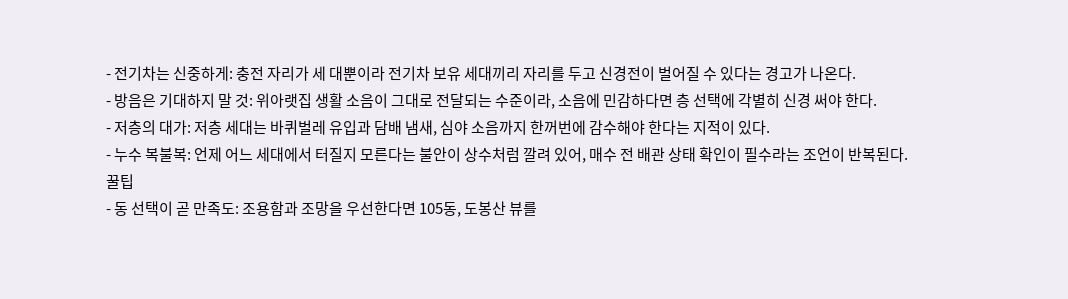- 전기차는 신중하게: 충전 자리가 세 대뿐이라 전기차 보유 세대끼리 자리를 두고 신경전이 벌어질 수 있다는 경고가 나온다.
- 방음은 기대하지 말 것: 위아랫집 생활 소음이 그대로 전달되는 수준이라, 소음에 민감하다면 층 선택에 각별히 신경 써야 한다.
- 저층의 대가: 저층 세대는 바퀴벌레 유입과 담배 냄새, 심야 소음까지 한꺼번에 감수해야 한다는 지적이 있다.
- 누수 복불복: 언제 어느 세대에서 터질지 모른다는 불안이 상수처럼 깔려 있어, 매수 전 배관 상태 확인이 필수라는 조언이 반복된다.
꿀팁
- 동 선택이 곧 만족도: 조용함과 조망을 우선한다면 105동, 도봉산 뷰를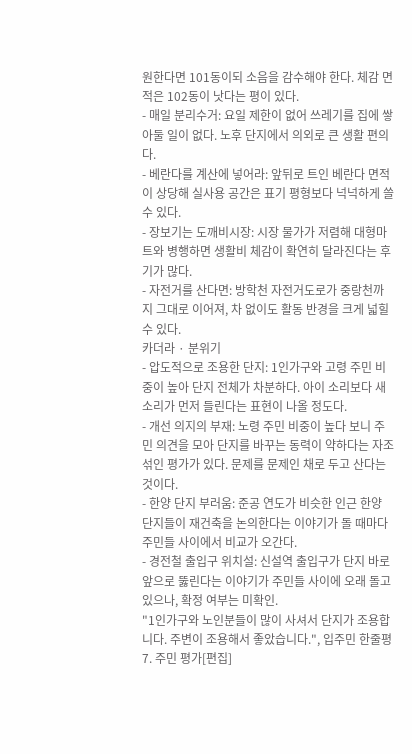원한다면 101동이되 소음을 감수해야 한다. 체감 면적은 102동이 낫다는 평이 있다.
- 매일 분리수거: 요일 제한이 없어 쓰레기를 집에 쌓아둘 일이 없다. 노후 단지에서 의외로 큰 생활 편의다.
- 베란다를 계산에 넣어라: 앞뒤로 트인 베란다 면적이 상당해 실사용 공간은 표기 평형보다 넉넉하게 쓸 수 있다.
- 장보기는 도깨비시장: 시장 물가가 저렴해 대형마트와 병행하면 생활비 체감이 확연히 달라진다는 후기가 많다.
- 자전거를 산다면: 방학천 자전거도로가 중랑천까지 그대로 이어져, 차 없이도 활동 반경을 크게 넓힐 수 있다.
카더라 · 분위기
- 압도적으로 조용한 단지: 1인가구와 고령 주민 비중이 높아 단지 전체가 차분하다. 아이 소리보다 새소리가 먼저 들린다는 표현이 나올 정도다.
- 개선 의지의 부재: 노령 주민 비중이 높다 보니 주민 의견을 모아 단지를 바꾸는 동력이 약하다는 자조 섞인 평가가 있다. 문제를 문제인 채로 두고 산다는 것이다.
- 한양 단지 부러움: 준공 연도가 비슷한 인근 한양 단지들이 재건축을 논의한다는 이야기가 돌 때마다 주민들 사이에서 비교가 오간다.
- 경전철 출입구 위치설: 신설역 출입구가 단지 바로 앞으로 뚫린다는 이야기가 주민들 사이에 오래 돌고 있으나, 확정 여부는 미확인.
"1인가구와 노인분들이 많이 사셔서 단지가 조용합니다. 주변이 조용해서 좋았습니다.", 입주민 한줄평
7. 주민 평가[편집]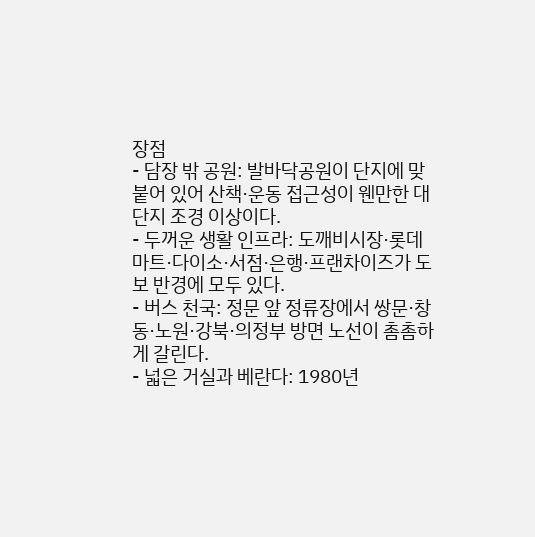장점
- 담장 밖 공원: 발바닥공원이 단지에 맞붙어 있어 산책·운동 접근성이 웬만한 대단지 조경 이상이다.
- 두꺼운 생활 인프라: 도깨비시장·롯데마트·다이소·서점·은행·프랜차이즈가 도보 반경에 모두 있다.
- 버스 천국: 정문 앞 정류장에서 쌍문·창동·노원·강북·의정부 방면 노선이 촘촘하게 갈린다.
- 넓은 거실과 베란다: 1980년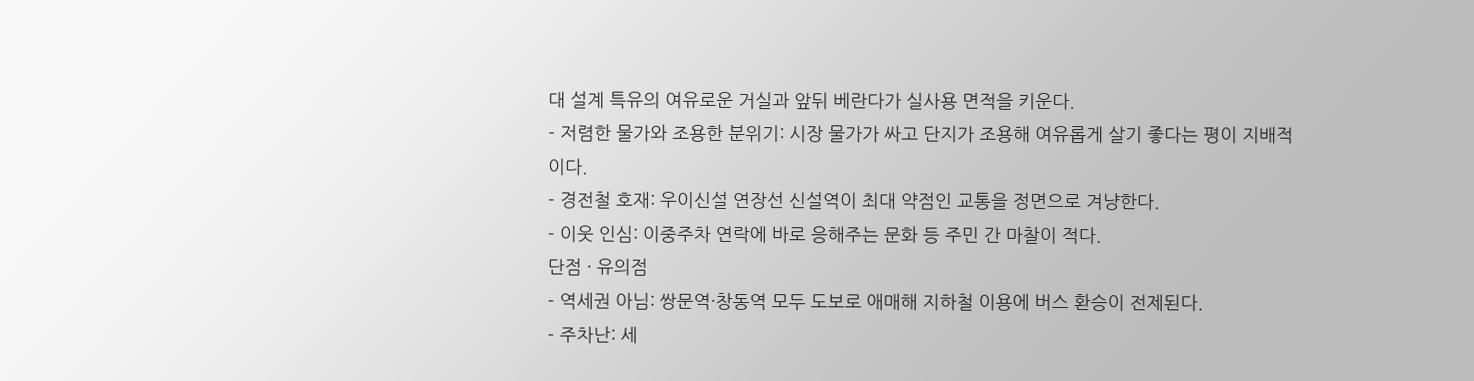대 설계 특유의 여유로운 거실과 앞뒤 베란다가 실사용 면적을 키운다.
- 저렴한 물가와 조용한 분위기: 시장 물가가 싸고 단지가 조용해 여유롭게 살기 좋다는 평이 지배적이다.
- 경전철 호재: 우이신설 연장선 신설역이 최대 약점인 교통을 정면으로 겨냥한다.
- 이웃 인심: 이중주차 연락에 바로 응해주는 문화 등 주민 간 마찰이 적다.
단점 · 유의점
- 역세권 아님: 쌍문역·창동역 모두 도보로 애매해 지하철 이용에 버스 환승이 전제된다.
- 주차난: 세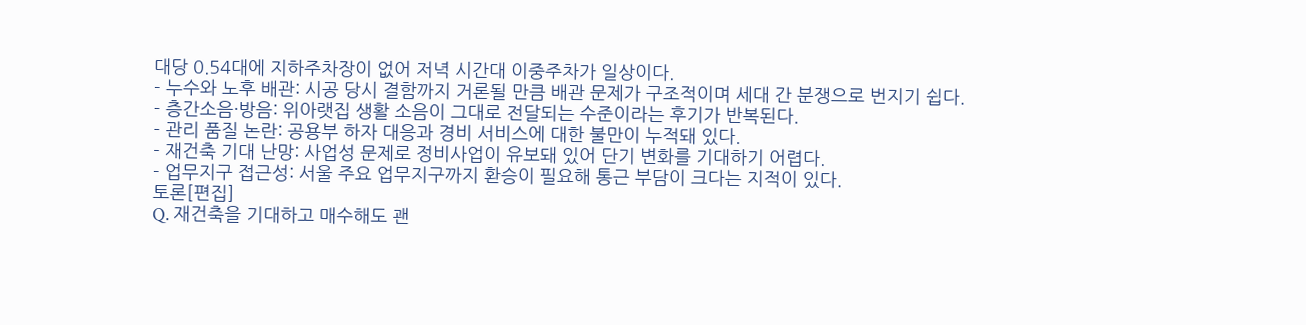대당 0.54대에 지하주차장이 없어 저녁 시간대 이중주차가 일상이다.
- 누수와 노후 배관: 시공 당시 결함까지 거론될 만큼 배관 문제가 구조적이며 세대 간 분쟁으로 번지기 쉽다.
- 층간소음·방음: 위아랫집 생활 소음이 그대로 전달되는 수준이라는 후기가 반복된다.
- 관리 품질 논란: 공용부 하자 대응과 경비 서비스에 대한 불만이 누적돼 있다.
- 재건축 기대 난망: 사업성 문제로 정비사업이 유보돼 있어 단기 변화를 기대하기 어렵다.
- 업무지구 접근성: 서울 주요 업무지구까지 환승이 필요해 통근 부담이 크다는 지적이 있다.
토론[편집]
Q. 재건축을 기대하고 매수해도 괜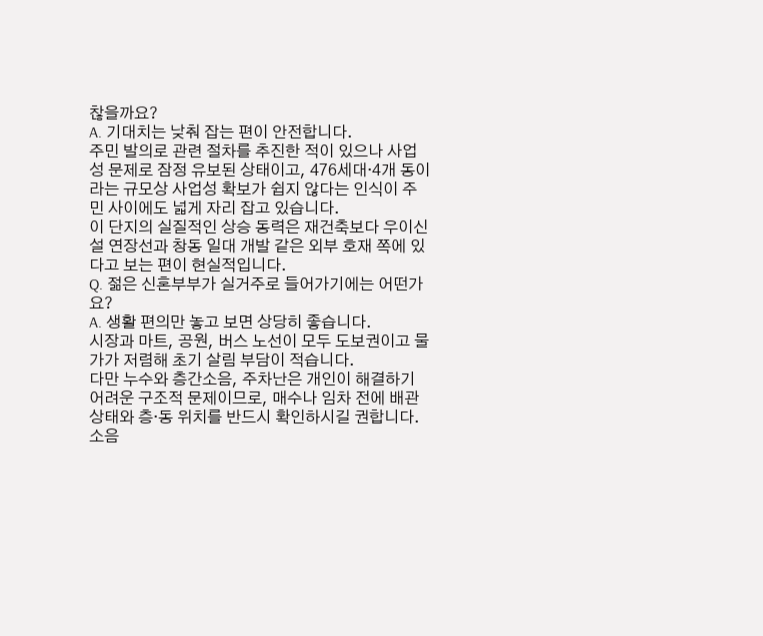찮을까요?
A. 기대치는 낮춰 잡는 편이 안전합니다.
주민 발의로 관련 절차를 추진한 적이 있으나 사업성 문제로 잠정 유보된 상태이고, 476세대·4개 동이라는 규모상 사업성 확보가 쉽지 않다는 인식이 주민 사이에도 넓게 자리 잡고 있습니다.
이 단지의 실질적인 상승 동력은 재건축보다 우이신설 연장선과 창동 일대 개발 같은 외부 호재 쪽에 있다고 보는 편이 현실적입니다.
Q. 젊은 신혼부부가 실거주로 들어가기에는 어떤가요?
A. 생활 편의만 놓고 보면 상당히 좋습니다.
시장과 마트, 공원, 버스 노선이 모두 도보권이고 물가가 저렴해 초기 살림 부담이 적습니다.
다만 누수와 층간소음, 주차난은 개인이 해결하기 어려운 구조적 문제이므로, 매수나 임차 전에 배관 상태와 층·동 위치를 반드시 확인하시길 권합니다.
소음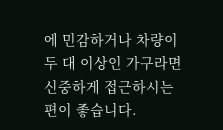에 민감하거나 차량이 두 대 이상인 가구라면 신중하게 접근하시는 편이 좋습니다.